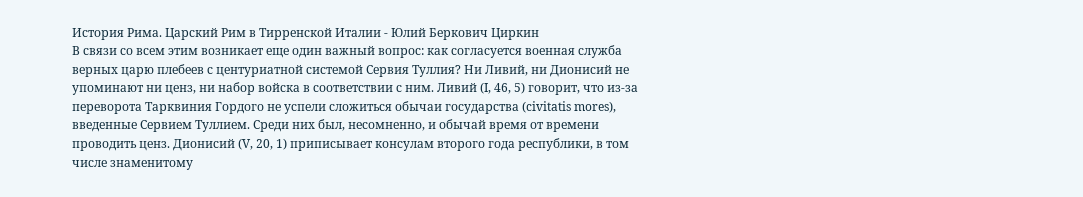История Рима. Царский Рим в Тирренской Италии - Юлий Беркович Циркин
В связи со всем этим возникает еще один важный вопрос: как согласуется военная служба верных царю плебеев с центуриатной системой Сервия Туллия? Ни Ливий, ни Дионисий не упоминают ни ценз, ни набор войска в соответствии с ним. Ливий (I, 46, 5) говорит, что из-за переворота Тарквиния Гордого не успели сложиться обычаи государства (civitatis mores), введенные Сервием Туллием. Среди них был, несомненно, и обычай время от времени проводить ценз. Дионисий (V, 20, 1) приписывает консулам второго года республики, в том числе знаменитому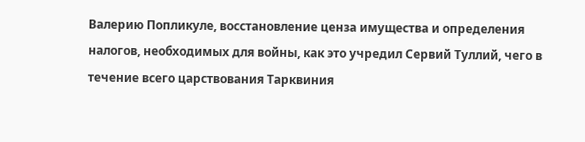Валерию Попликуле, восстановление ценза имущества и определения налогов, необходимых для войны, как это учредил Сервий Туллий, чего в течение всего царствования Тарквиния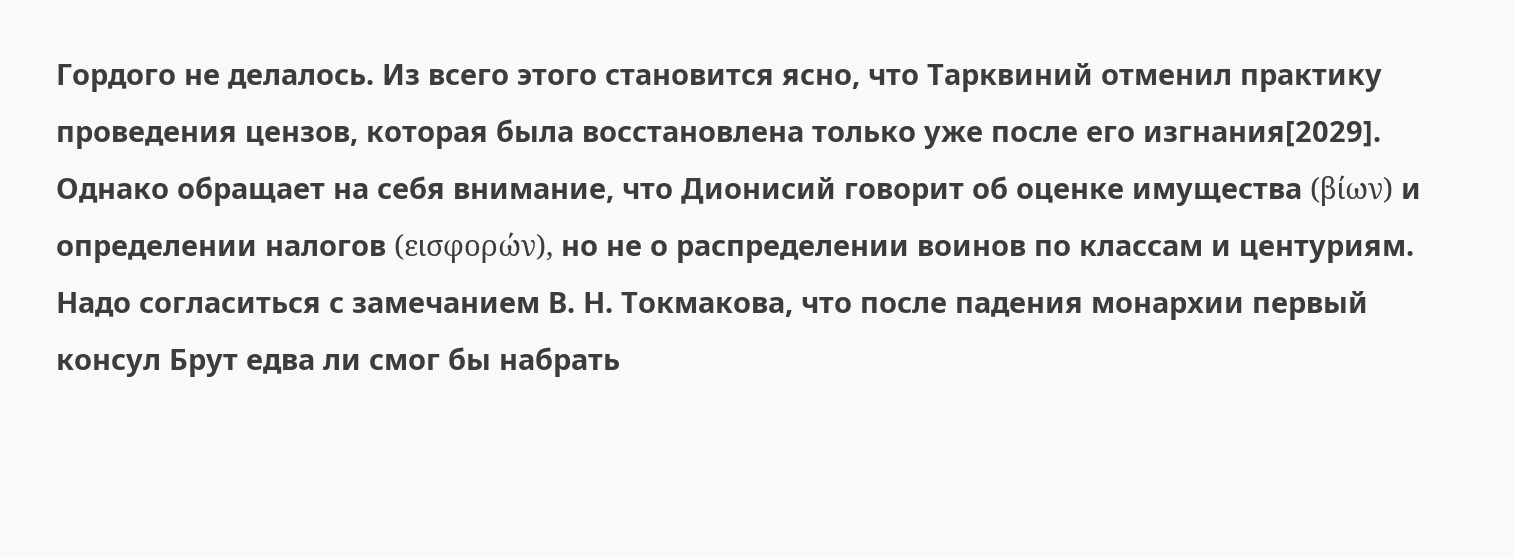Гордого не делалось. Из всего этого становится ясно, что Тарквиний отменил практику проведения цензов, которая была восстановлена только уже после его изгнания[2029]. Однако обращает на себя внимание, что Дионисий говорит об оценке имущества (βίων) и определении налогов (εισφορών), но не о распределении воинов по классам и центуриям. Надо согласиться с замечанием В. Н. Токмакова, что после падения монархии первый консул Брут едва ли смог бы набрать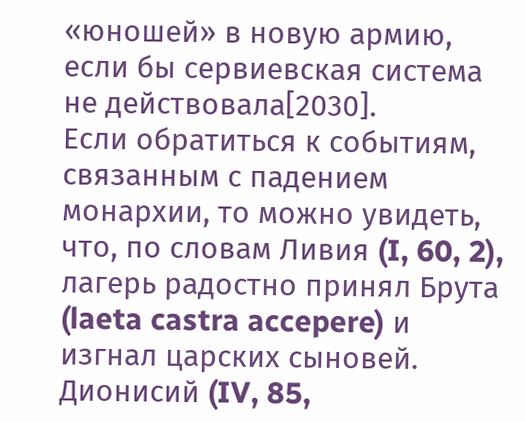«юношей» в новую армию, если бы сервиевская система не действовала[2030].
Если обратиться к событиям, связанным с падением монархии, то можно увидеть, что, по словам Ливия (I, 60, 2), лагерь радостно принял Брута (laeta castra accepere) и изгнал царских сыновей. Дионисий (IV, 85,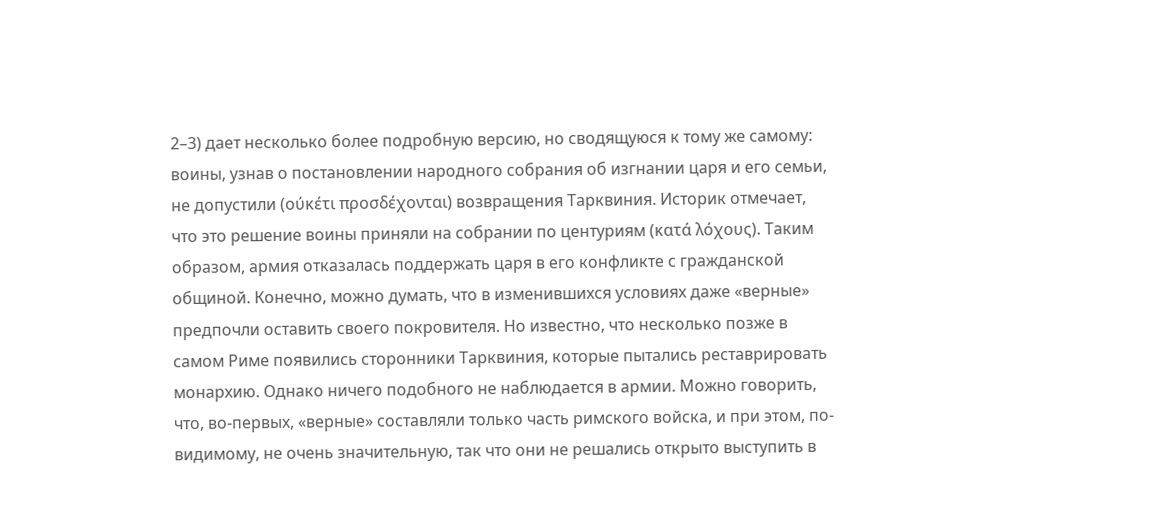2–3) дает несколько более подробную версию, но сводящуюся к тому же самому: воины, узнав о постановлении народного собрания об изгнании царя и его семьи, не допустили (ούκέτι προσδέχονται) возвращения Тарквиния. Историк отмечает, что это решение воины приняли на собрании по центуриям (κατά λόχους). Таким образом, армия отказалась поддержать царя в его конфликте с гражданской общиной. Конечно, можно думать, что в изменившихся условиях даже «верные» предпочли оставить своего покровителя. Но известно, что несколько позже в самом Риме появились сторонники Тарквиния, которые пытались реставрировать монархию. Однако ничего подобного не наблюдается в армии. Можно говорить, что, во-первых, «верные» составляли только часть римского войска, и при этом, по-видимому, не очень значительную, так что они не решались открыто выступить в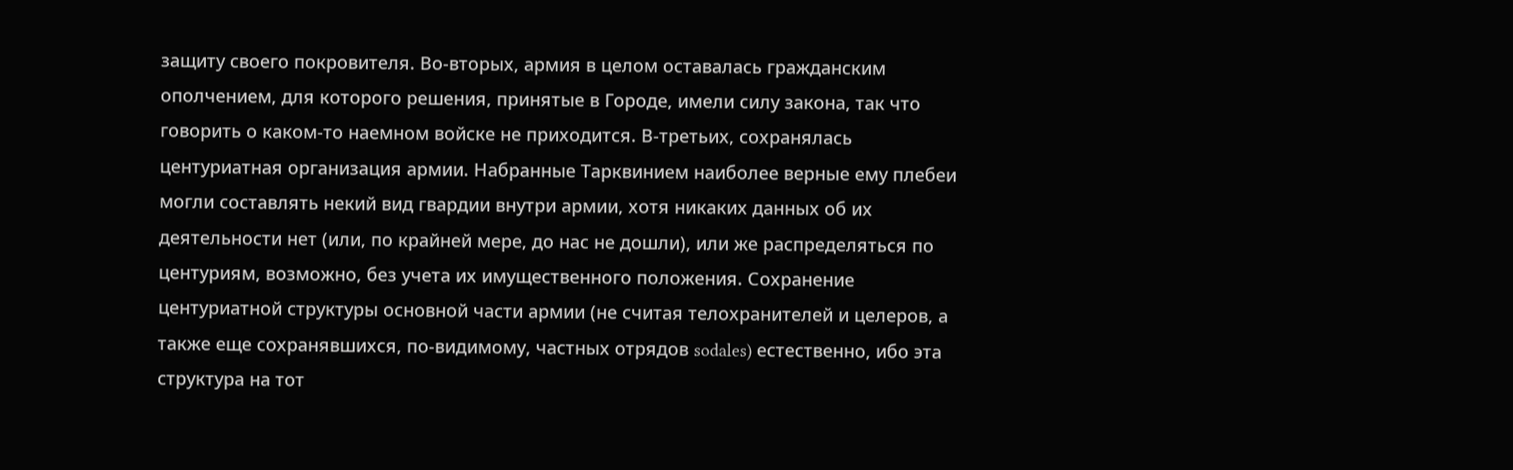защиту своего покровителя. Во-вторых, армия в целом оставалась гражданским ополчением, для которого решения, принятые в Городе, имели силу закона, так что говорить о каком-то наемном войске не приходится. В-третьих, сохранялась центуриатная организация армии. Набранные Тарквинием наиболее верные ему плебеи могли составлять некий вид гвардии внутри армии, хотя никаких данных об их деятельности нет (или, по крайней мере, до нас не дошли), или же распределяться по центуриям, возможно, без учета их имущественного положения. Сохранение центуриатной структуры основной части армии (не считая телохранителей и целеров, а также еще сохранявшихся, по-видимому, частных отрядов sodales) естественно, ибо эта структура на тот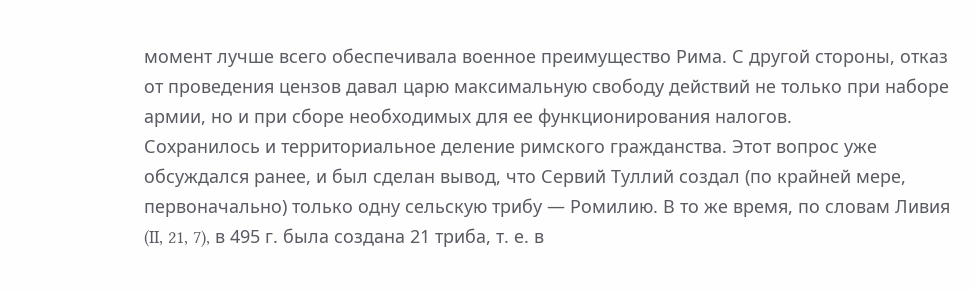момент лучше всего обеспечивала военное преимущество Рима. С другой стороны, отказ от проведения цензов давал царю максимальную свободу действий не только при наборе армии, но и при сборе необходимых для ее функционирования налогов.
Сохранилось и территориальное деление римского гражданства. Этот вопрос уже обсуждался ранее, и был сделан вывод, что Сервий Туллий создал (по крайней мере, первоначально) только одну сельскую трибу — Ромилию. В то же время, по словам Ливия (II, 21, 7), в 495 г. была создана 21 триба, т. е. в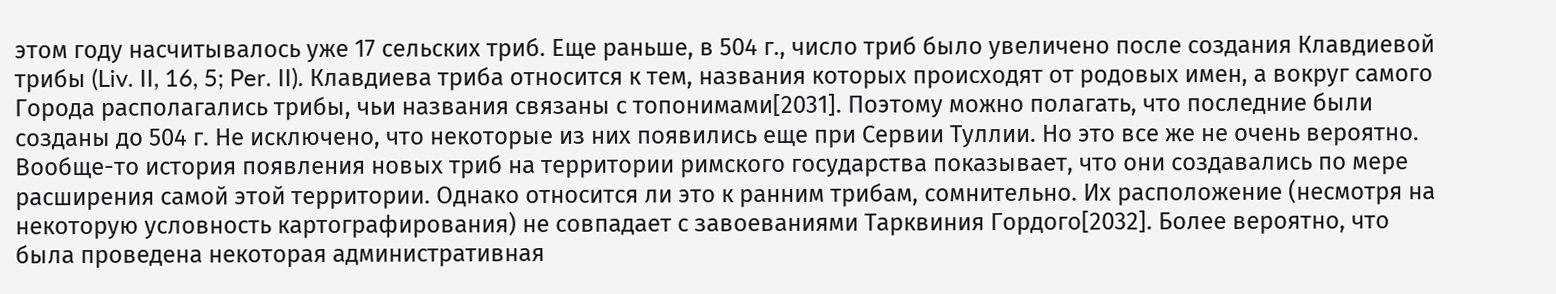этом году насчитывалось уже 17 сельских триб. Еще раньше, в 504 г., число триб было увеличено после создания Клавдиевой трибы (Liv. II, 16, 5; Per. II). Клавдиева триба относится к тем, названия которых происходят от родовых имен, а вокруг самого Города располагались трибы, чьи названия связаны с топонимами[2031]. Поэтому можно полагать, что последние были созданы до 504 г. Не исключено, что некоторые из них появились еще при Сервии Туллии. Но это все же не очень вероятно. Вообще-то история появления новых триб на территории римского государства показывает, что они создавались по мере расширения самой этой территории. Однако относится ли это к ранним трибам, сомнительно. Их расположение (несмотря на некоторую условность картографирования) не совпадает с завоеваниями Тарквиния Гордого[2032]. Более вероятно, что была проведена некоторая административная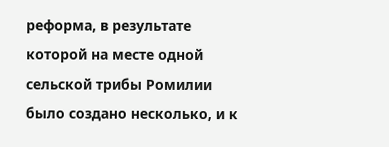реформа, в результате которой на месте одной сельской трибы Ромилии было создано несколько, и к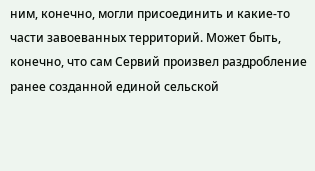ним, конечно, могли присоединить и какие-то части завоеванных территорий. Может быть, конечно, что сам Сервий произвел раздробление ранее созданной единой сельской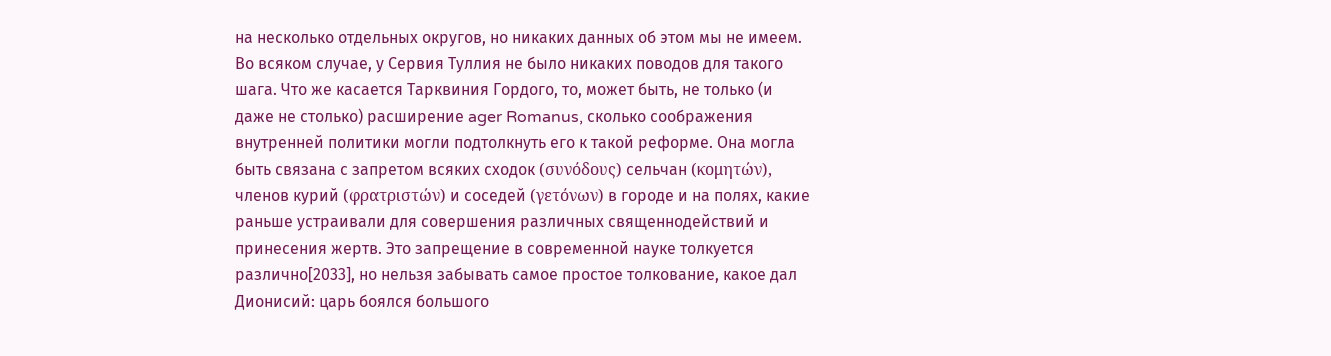на несколько отдельных округов, но никаких данных об этом мы не имеем. Во всяком случае, у Сервия Туллия не было никаких поводов для такого шага. Что же касается Тарквиния Гордого, то, может быть, не только (и даже не столько) расширение ager Romanus, сколько соображения внутренней политики могли подтолкнуть его к такой реформе. Она могла быть связана с запретом всяких сходок (συνόδους) сельчан (κομητών), членов курий (φρατριστών) и соседей (γετόνων) в городе и на полях, какие раньше устраивали для совершения различных священнодействий и принесения жертв. Это запрещение в современной науке толкуется различно[2033], но нельзя забывать самое простое толкование, какое дал Дионисий: царь боялся большого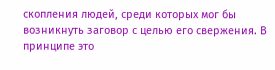скопления людей, среди которых мог бы возникнуть заговор с целью его свержения. В принципе это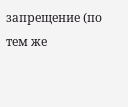запрещение (по тем же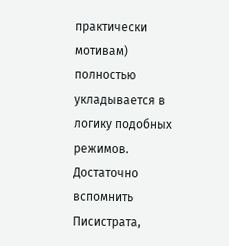практически мотивам) полностью укладывается в логику подобных режимов. Достаточно вспомнить Писистрата,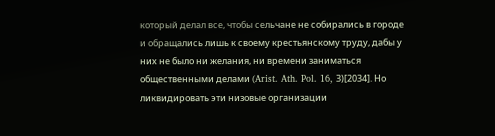который делал все, чтобы сельчане не собирались в городе и обращались лишь к своему крестьянскому труду, дабы у них не было ни желания, ни времени заниматься общественными делами (Arist. Ath. Pol. 16, З)[2034]. Но ликвидировать эти низовые организации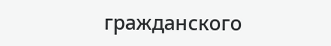гражданского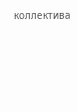коллектива